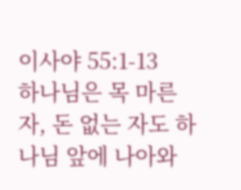이사야 55:1-13
하나님은 목 마른 자, 돈 없는 자도 하나님 앞에 나아와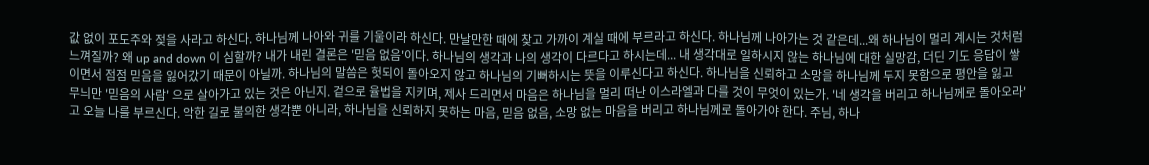값 없이 포도주와 젖을 사라고 하신다. 하나님께 나아와 귀를 기울이라 하신다. 만날만한 때에 찾고 가까이 계실 때에 부르라고 하신다. 하나님께 나아가는 것 같은데...왜 하나님이 멀리 계시는 것처럼 느껴질까? 왜 up and down 이 심할까? 내가 내린 결론은 '믿음 없음'이다. 하나님의 생각과 나의 생각이 다르다고 하시는데... 내 생각대로 일하시지 않는 하나님에 대한 실망감, 더딘 기도 응답이 쌓이면서 점점 믿음을 잃어갔기 때문이 아닐까. 하나님의 말씀은 헛되이 돌아오지 않고 하나님의 기뻐하시는 뜻을 이루신다고 하신다. 하나님을 신뢰하고 소망을 하나님께 두지 못함으로 평안을 잃고 무늬만 '믿음의 사람' 으로 살아가고 있는 것은 아닌지. 겉으로 율법을 지키며, 제사 드리면서 마음은 하나님을 멀리 떠난 이스라엘과 다를 것이 무엇이 있는가. '네 생각을 버리고 하나님께로 돌아오라'고 오늘 나를 부르신다. 악한 길로 불의한 생각뿐 아니라, 하나님을 신뢰하지 못하는 마음, 믿음 없음, 소망 없는 마음을 버리고 하나님께로 돌아가야 한다. 주님, 하나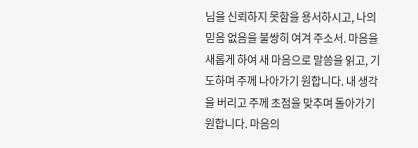님을 신뢰하지 못함을 용서하시고, 나의 믿음 없음을 불쌍히 여겨 주소서. 마음을 새롭게 하여 새 마음으로 말씀을 읽고, 기도하며 주께 나아가기 원합니다. 내 생각을 버리고 주께 초점을 맞추며 돌아가기 원합니다. 마음의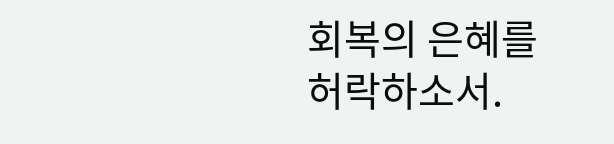회복의 은혜를 허락하소서.